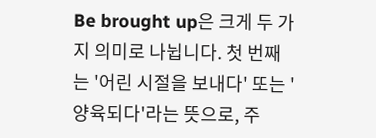Be brought up은 크게 두 가지 의미로 나뉩니다. 첫 번째는 '어린 시절을 보내다' 또는 '양육되다'라는 뜻으로, 주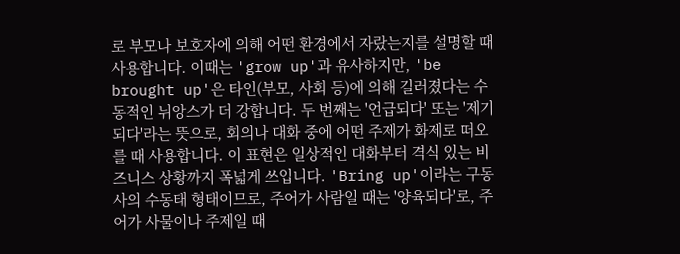로 부모나 보호자에 의해 어떤 환경에서 자랐는지를 설명할 때 사용합니다. 이때는 'grow up'과 유사하지만, 'be brought up'은 타인(부모, 사회 등)에 의해 길러졌다는 수동적인 뉘앙스가 더 강합니다. 두 번째는 '언급되다' 또는 '제기되다'라는 뜻으로, 회의나 대화 중에 어떤 주제가 화제로 떠오를 때 사용합니다. 이 표현은 일상적인 대화부터 격식 있는 비즈니스 상황까지 폭넓게 쓰입니다. 'Bring up'이라는 구동사의 수동태 형태이므로, 주어가 사람일 때는 '양육되다'로, 주어가 사물이나 주제일 때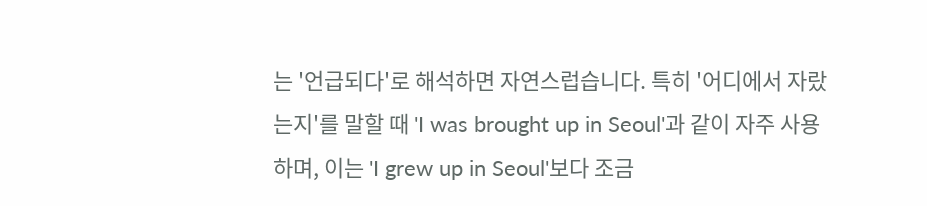는 '언급되다'로 해석하면 자연스럽습니다. 특히 '어디에서 자랐는지'를 말할 때 'I was brought up in Seoul'과 같이 자주 사용하며, 이는 'I grew up in Seoul'보다 조금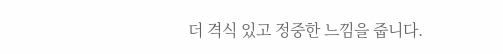더 격식 있고 정중한 느낌을 줍니다.